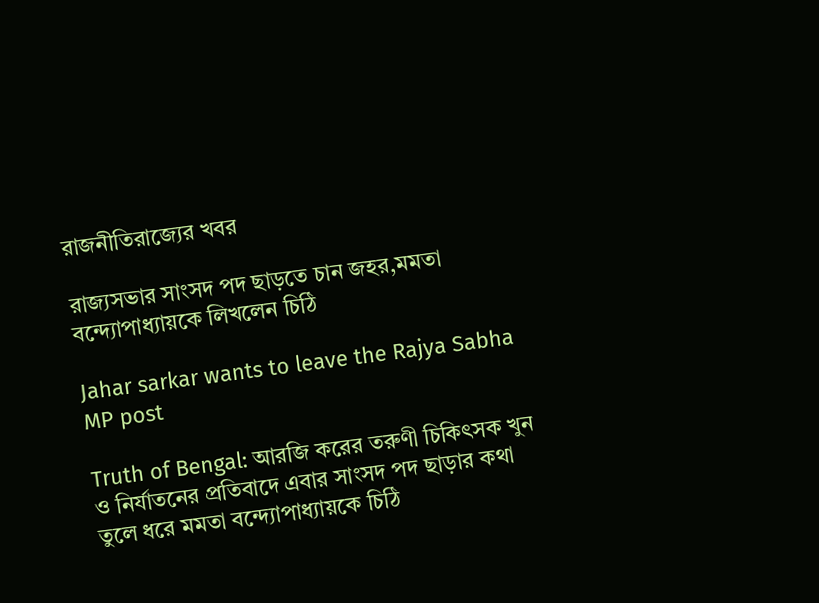রাজনীতিরাজ্যের খবর

রাজ্যসভার সাংসদ পদ ছাড়তে চান জহর,মমতা বন্দ্যোপাধ্যায়কে লিখলেন চিঠি

Jahar sarkar wants to leave the Rajya Sabha MP post

Truth of Bengal: আরজি করের তরুণী চিকিৎসক খুন ও নির্যাতনের প্রতিবাদে এবার সাংসদ পদ ছাড়ার কথা তুলে ধরে মমতা বন্দ্যোপাধ্যায়কে চিঠি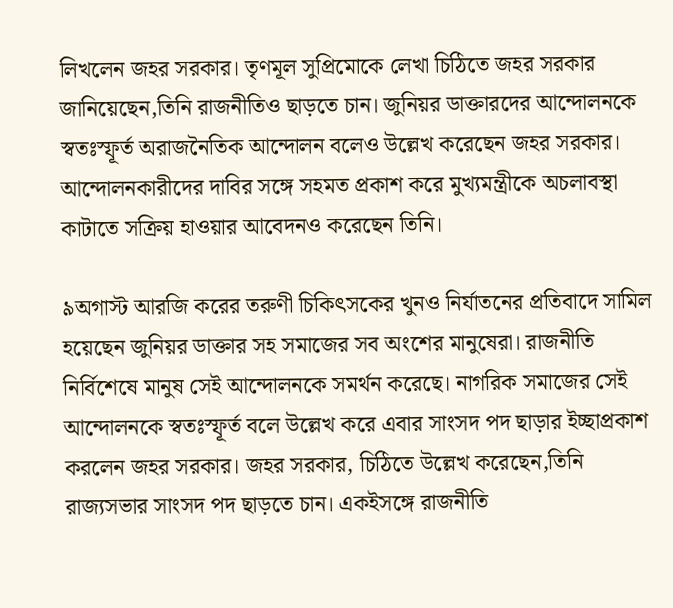লিখলেন জহর সরকার। তৃণমূল সুপ্রিমোকে লেখা চিঠিতে জহর সরকার জানিয়েছেন,তিনি রাজনীতিও ছাড়তে চান। জুনিয়র ডাক্তারদের আন্দোলনকে স্বতঃস্ফূর্ত অরাজনৈতিক আন্দোলন বলেও উল্লেখ করেছেন জহর সরকার। আন্দোলনকারীদের দাবির সঙ্গে সহমত প্রকাশ করে মুখ্যমন্ত্রীকে অচলাবস্থা কাটাতে সক্রিয় হাওয়ার আবেদনও করেছেন তিনি।

৯অগাস্ট আরজি করের তরুণী চিকিৎসকের খুনও নির্যাতনের প্রতিবাদে সামিল হয়েছেন জুনিয়র ডাক্তার সহ সমাজের সব অংশের মানুষেরা। রাজনীতি নির্বিশেষে মানুষ সেই আন্দোলনকে সমর্থন করেছে। নাগরিক সমাজের সেই আন্দোলনকে স্বতঃস্ফূর্ত বলে উল্লেখ করে এবার সাংসদ পদ ছাড়ার ইচ্ছাপ্রকাশ করলেন জহর সরকার। জহর সরকার, চিঠিতে উল্লেখ করেছেন,তিনি রাজ্যসভার সাংসদ পদ ছাড়তে চান। একইসঙ্গে রাজনীতি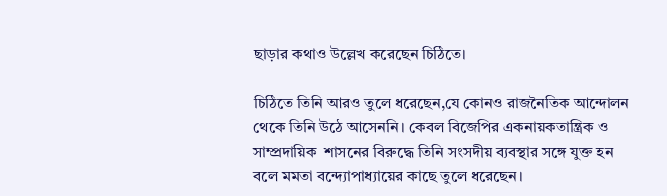ছাড়ার কথাও উল্লেখ করেছেন চিঠিতে।

চিঠিতে তিনি আরও তুলে ধরেছেন,যে কোনও রাজনৈতিক আন্দোলন থেকে তিনি উঠে আসেননি। কেবল বিজেপির একনায়কতান্ত্রিক ও সাম্প্রদায়িক  শাসনের বিরুদ্ধে তিনি সংসদীয় ব্যবস্থার সঙ্গে যুক্ত হন বলে মমতা বন্দ্যোপাধ্যায়ের কাছে তুলে ধরেছেন।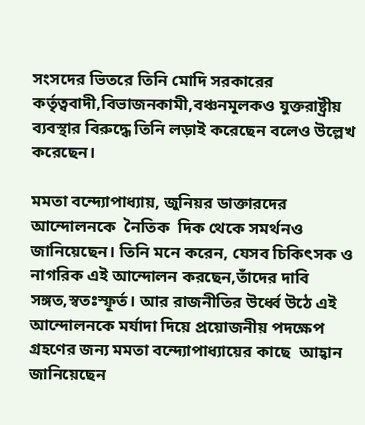সংসদের ভিতরে তিনি মোদি সরকারের কর্তৃত্ববাদী,বিভাজনকামী,বঞ্চনমূলকও যুক্তরাষ্ট্রীয় ব্যবস্থার বিরুদ্ধে তিনি লড়াই করেছেন বলেও উল্লেখ করেছেন।

মমতা বন্দ্যোপাধ্যায়, জুনিয়র ডাক্তারদের আন্দোলনকে  নৈতিক  দিক থেকে সমর্থনও জানিয়েছেন। তিনি মনে করেন, যেসব চিকিৎসক ও নাগরিক এই আন্দোলন করছেন,তাঁদের দাবি সঙ্গত,স্বতঃস্ফূর্ত। আর রাজনীতির উর্ধ্বে উঠে এই আন্দোলনকে মর্যাদা দিয়ে প্রয়োজনীয় পদক্ষেপ গ্রহণের জন্য মমতা বন্দ্যোপাধ্যায়ের কাছে  আহ্বান জানিয়েছেন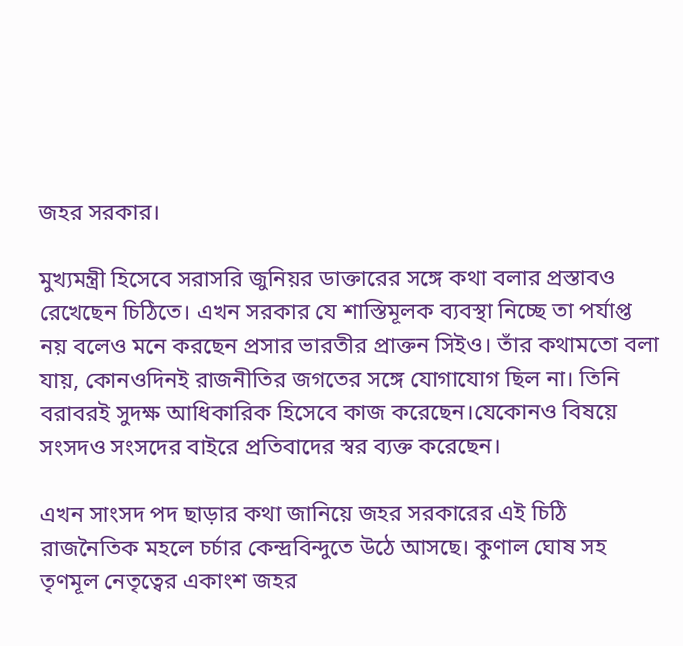জহর সরকার।

মুখ্যমন্ত্রী হিসেবে সরাসরি জুনিয়র ডাক্তারের সঙ্গে কথা বলার প্রস্তাবও রেখেছেন চিঠিতে। এখন সরকার যে শাস্তিমূলক ব্যবস্থা নিচ্ছে তা পর্যাপ্ত নয় বলেও মনে করছেন প্রসার ভারতীর প্রাক্তন সিইও। তাঁর কথামতো বলা যায়, কোনওদিনই রাজনীতির জগতের সঙ্গে যোগাযোগ ছিল না। তিনি বরাবরই সুদক্ষ আধিকারিক হিসেবে কাজ করেছেন।যেকোনও বিষয়ে সংসদও সংসদের বাইরে প্রতিবাদের স্বর ব্যক্ত করেছেন।

এখন সাংসদ পদ ছাড়ার কথা জানিয়ে জহর সরকারের এই চিঠি রাজনৈতিক মহলে চর্চার কেন্দ্রবিন্দুতে উঠে আসছে। কুণাল ঘোষ সহ তৃণমূল নেতৃত্বের একাংশ জহর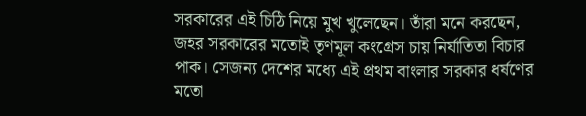সরকারের এই চিঠি নিয়ে মুখ খুলেছেন। তাঁরা মনে করছেন, জহর সরকারের মতোই তৃণমূল কংগ্রেস চায় নির্যাতিতা বিচার পাক। সেজন্য দেশের মধ্যে এই প্রথম বাংলার সরকার ধর্ষণের মতো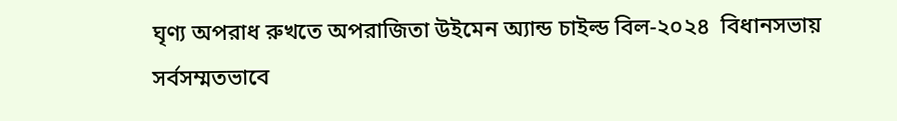ঘৃণ্য অপরাধ রুখতে অপরাজিতা উইমেন অ্যান্ড চাইল্ড বিল-২০২৪  বিধানসভায় সর্বসম্মতভাবে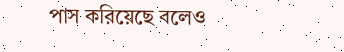পাস করিয়েছে বলেও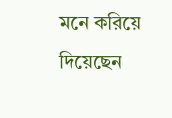মনে করিয়ে দিয়েছেন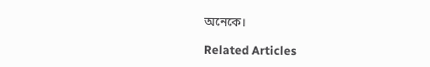অনেকে।

Related Articles